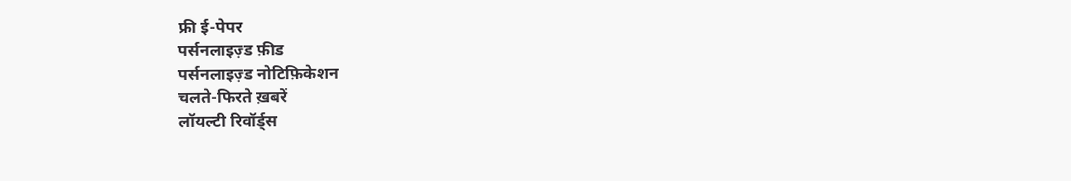फ्री ई-पेपर
पर्सनलाइज़्ड फ़ीड
पर्सनलाइज़्ड नोटिफ़िकेशन
चलते-फिरते ख़बरें
लॉयल्टी रिवॉर्ड्स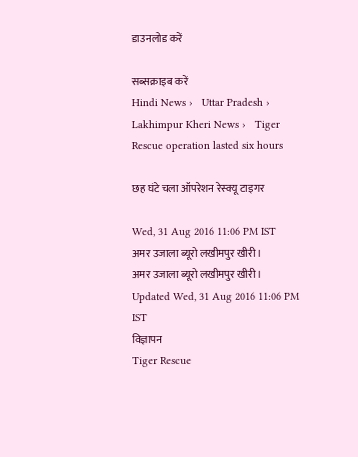डाउनलोड करें

सब्सक्राइब करें
Hindi News ›   Uttar Pradesh ›   Lakhimpur Kheri News ›   Tiger Rescue operation lasted six hours

छह घंटे चला ऑपरेशन रेस्क्यू टाइगर

Wed, 31 Aug 2016 11:06 PM IST
अमर उजाला ब्यूरो लखीमपुर खीरी।
अमर उजाला ब्यूरो लखीमपुर खीरी। Updated Wed, 31 Aug 2016 11:06 PM IST
विज्ञापन
Tiger Rescue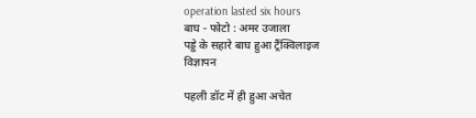operation lasted six hours
बाघ - फोटो : अमर उजाला
पड्डे के सहारे बाघ हुआ ट्रैंक्विलाइज
विज्ञापन

पहली डॉट में ही हुआ अचेत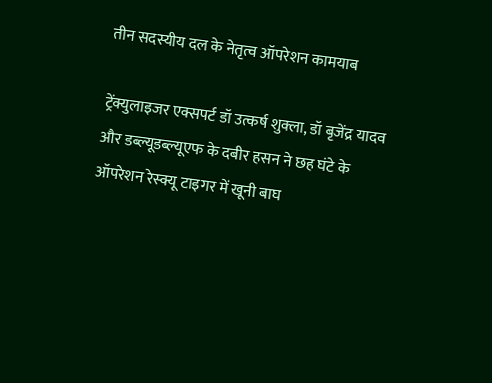तीन सदस्यीय दल के नेतृत्व ऑपरेशन कामयाब

ट्रेंक्युलाइजर एक्सपर्ट डॉ उत्कर्ष शुक्ला, डॉ बृजेंद्र यादव और डब्ल्यूडब्ल्यूएफ के दबीर हसन ने छह घंटे के ऑपरेशन रेस्क्यू टाइगर में खूनी बाघ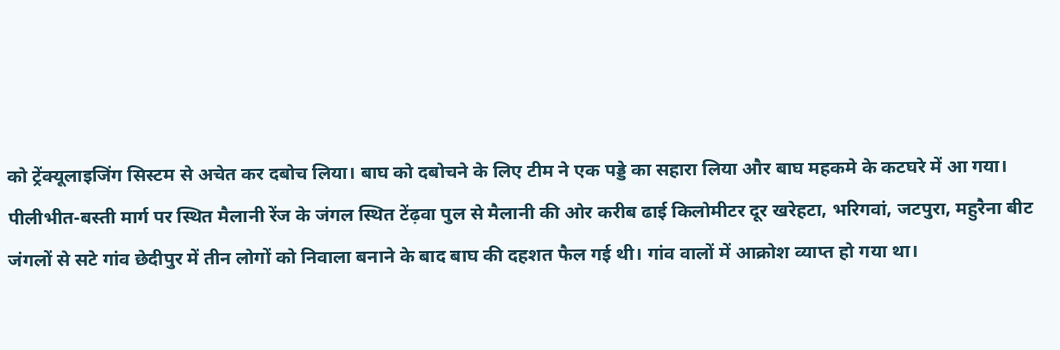को ट्रेंक्यूलाइजिंग सिस्टम से अचेत कर दबोच लिया। बाघ को दबोचने के लिए टीम ने एक पड्डे का सहारा लिया और बाघ महकमे के कटघरे में आ गया।
पीलीभीत-बस्ती मार्ग पर स्थित मैलानी रेंज के जंगल स्थित टेंढ़वा पुल से मैलानी की ओर करीब ढाई किलोमीटर दूर खरेहटा, भरिगवां, जटपुरा, महुरैना बीट जंगलों से सटे गांव छेदीपुर में तीन लोगों को निवाला बनाने के बाद बाघ की दहशत फैल गई थी। गांव वालों में आक्रोश व्याप्त हो गया था।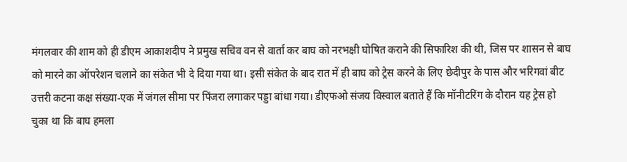मंगलवार की शाम को ही डीएम आकाशदीप ने प्रमुख सचिव वन से वार्ता कर बाघ को नरभक्षी घोषित कराने की सिफारिश की थी, जिस पर शासन से बाघ को मारने का ऑपरेशन चलाने का संकेत भी दे दिया गया था। इसी संकेत के बाद रात में ही बाघ को ट्रेस करने के लिए छेदीपुर के पास और भरिगवां बीट उत्तरी कटना कक्ष संख्या-एक में जंगल सीमा पर पिंजरा लगाकर पड्डा बांधा गया। डीएफओ संजय विस्वाल बताते हैं कि मॉनीटरिंग के दौरान यह ट्रेस हो चुका था कि बाघ हमला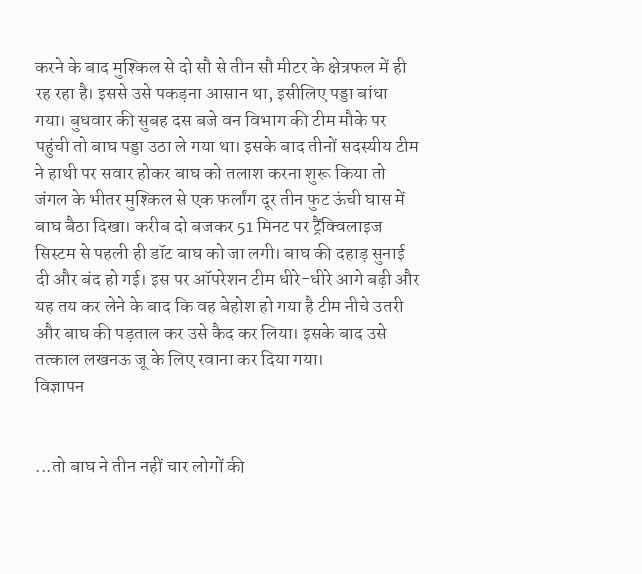करने के बाद मुश्किल से दो सौ से तीन सौ मीटर के क्षेत्रफल में ही रह रहा है। इससे उसे पकड़ना आसान था, इसीलिए पड्डा बांधा गया। बुधवार की सुबह दस बजे वन विभाग की टीम मौके पर पहुंची तो बाघ पड्डा उठा ले गया था। इसके बाद तीनों सदस्यीय टीम ने हाथी पर सवार होकर बाघ को तलाश करना शुरू किया तो जंगल के भीतर मुश्किल से एक फर्लांग दूर तीन फुट ऊंची घास में बाघ बैठा दिखा। करीब दो बजकर 51 मिनट पर ट्रैंक्विलाइज सिस्टम से पहली ही डॉट बाघ को जा लगी। बाघ की दहाड़ सुनाई दी और बंद हो गई। इस पर ऑपरेशन टीम धीरे-धीरे आगे बढ़ी और यह तय कर लेने के बाद कि वह बेहोश हो गया है टीम नीचे उतरी और बाघ की पड़ताल कर उसे कैद कर लिया। इसके बाद उसे तत्काल लखनऊ जू के लिए रवाना कर दिया गया।
विज्ञापन


...तो बाघ ने तीन नहीं चार लोगों की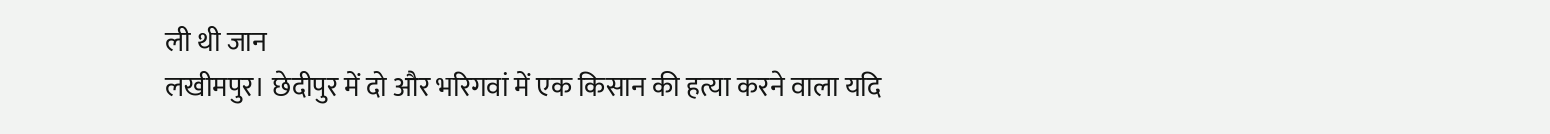ली थी जान
लखीमपुर। छेदीपुर में दो और भरिगवां में एक किसान की हत्या करने वाला यदि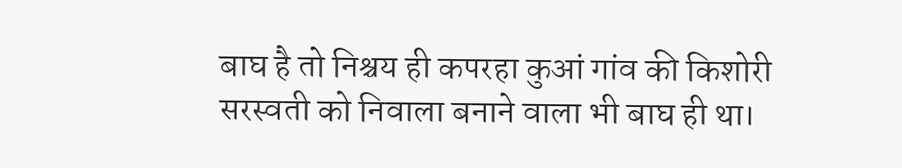बाघ है तो निश्चय ही कपरहा कुआं गांव की किशोरी सरस्वती को निवाला बनाने वाला भी बाघ ही था।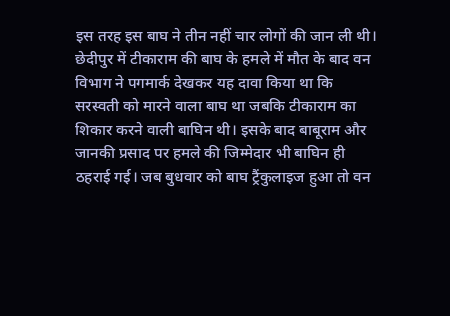इस तरह इस बाघ ने तीन नहीं चार लोगों की जान ली थी। छेदीपुर में टीकाराम की बाघ के हमले में मौत के बाद वन विभाग ने पगमार्क देखकर यह दावा किया था कि  सरस्वती को मारने वाला बाघ था जबकि टीकाराम का शिकार करने वाली बाघिन थी। इसके बाद बाबूराम और जानकी प्रसाद पर हमले की जिम्मेदार भी बाघिन ही ठहराई गई। जब बुधवार को बाघ ट्रैंकुलाइज हुआ तो वन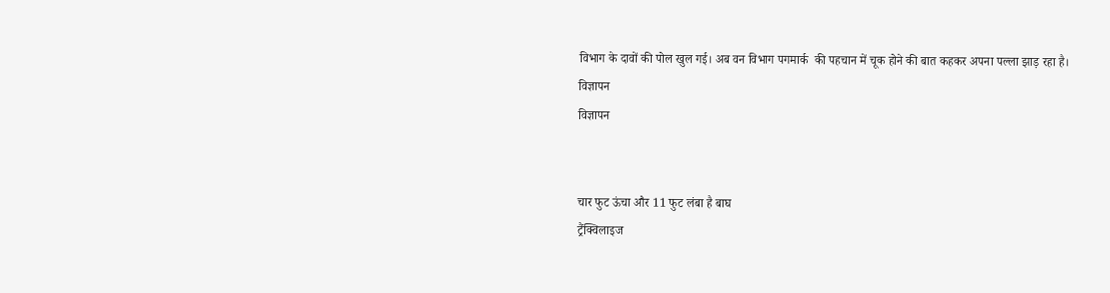विभाग के दावों की पोल खुल गई। अब वन विभाग पगमार्क  की पहचान में चूक होने की बात कहकर अपना पल्ला झाड़ रहा है।
विज्ञापन
विज्ञापन


चार फुट ऊंचा और 11 फुट लंबा है बाघ
ट्रैंक्विलाइज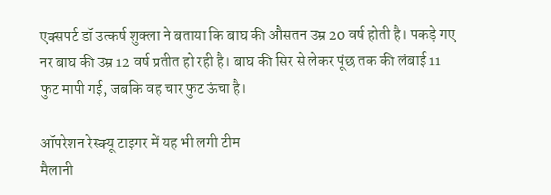एक्सपर्ट डॉ उत्कर्ष शुक्ला ने बताया कि बाघ की औसतन उम्र 20 वर्ष होती है। पकड़े गए नर बाघ की उम्र 12 वर्ष प्रतीत हो रही है। बाघ की सिर से लेकर पूंछ तक की लंबाई 11 फुट मापी गई, जबकि वह चार फुट ऊंचा है।

ऑपरेशन रेस्क्यू टाइगर में यह भी लगी टीम
मैलानी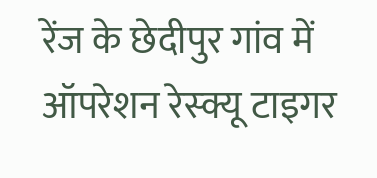रेंज के छेदीपुर गांव में ऑपरेशन रेस्क्यू टाइगर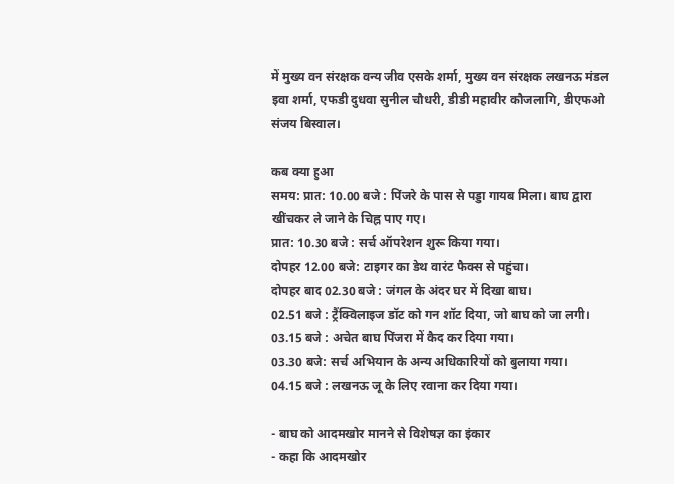में मुख्य वन संरक्षक वन्य जीव एसके शर्मा, मुख्य वन संरक्षक लखनऊ मंडल इवा शर्मा, एफडी दुधवा सुनील चौधरी, डीडी महावीर कौजलागि, डीएफओ संजय बिस्वाल।

कब क्या हुआ
समय: प्रात: 10.00 बजे : पिंजरे के पास से पड्डा गायब मिला। बाघ द्वारा खींचकर ले जाने के चिह्न पाए गए।
प्रात: 10.30 बजे : सर्च ऑपरेशन शुरू किया गया।
दोपहर 12.00 बजे: टाइगर का डेथ वारंट फैक्स से पहुंचा।
दोपहर बाद 02.30 बजे : जंगल के अंदर घर में दिखा बाघ।
02.51 बजे : ट्रैंक्विलाइज डॉट को गन शॉट दिया, जो बाघ को जा लगी।
03.15 बजे : अचेत बाघ पिंजरा में कैद कर दिया गया।
03.30 बजे: सर्च अभियान के अन्य अधिकारियों को बुलाया गया।
04.15 बजे : लखनऊ जू के लिए रवाना कर दिया गया।

- बाघ को आदमखोर मानने से विशेषज्ञ का इंकार
- कहा कि आदमखोर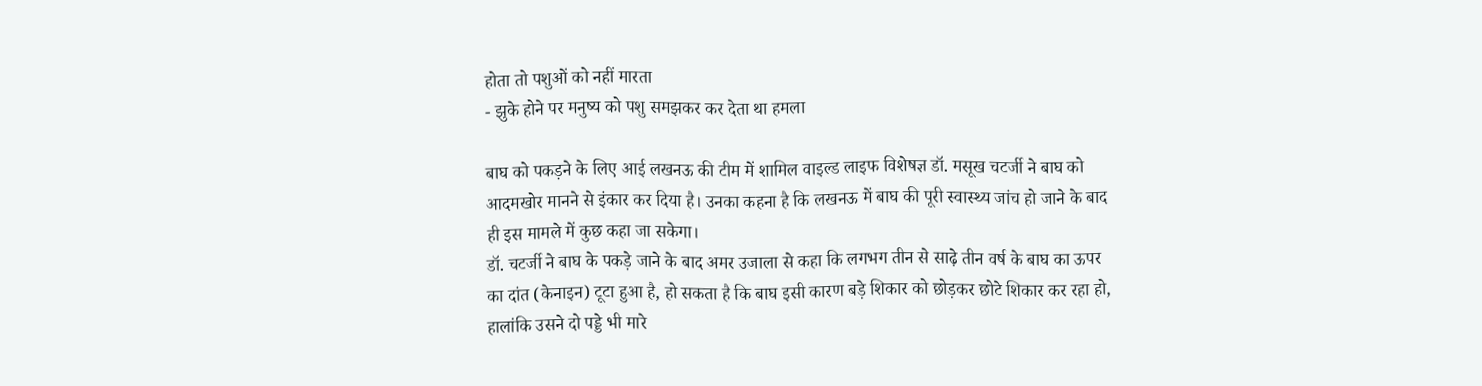होता तो पशुओं को नहीं मारता
- झुके होने पर मनुष्य को पशु समझकर कर देता था हमला

बाघ को पकड़ने के लिए आई लखनऊ की टीम में शामिल वाइल्ड लाइफ विशेषज्ञ डॉ. मसूख चटर्जी ने बाघ को आदमखोर मानने से इंकार कर दिया है। उनका कहना है कि लखनऊ में बाघ की पूरी स्वास्थ्य जांच हो जाने के बाद ही इस मामले में कुछ कहा जा सकेगा।
डॉ. चटर्जी ने बाघ के पकड़े जाने के बाद अमर उजाला से कहा कि लगभग तीन से साढ़े तीन वर्ष के बाघ का ऊपर का दांत (केनाइन) टूटा हुआ है, हो सकता है कि बाघ इसी कारण बड़े शिकार को छोड़कर छोटे शिकार कर रहा हो, हालांकि उसने दो पड्डे भी मारे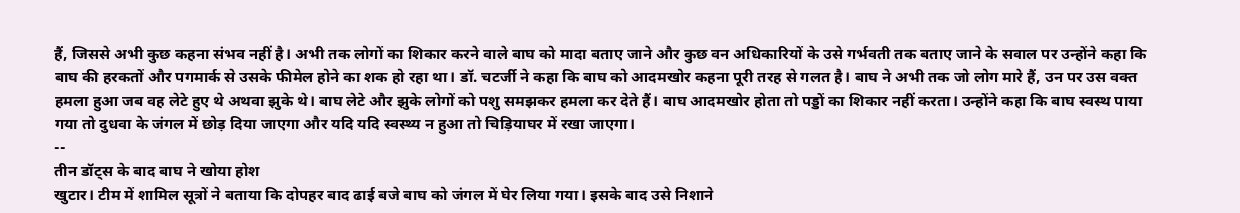हैं, जिससे अभी कुछ कहना संभव नहीं है। अभी तक लोगों का शिकार करने वाले बाघ को मादा बताए जाने और कुछ वन अधिकारियों के उसे गर्भवती तक बताए जाने के सवाल पर उन्होंने कहा कि बाघ की हरकतों और पगमार्क से उसके फीमेल होने का शक हो रहा था। डॉ. चटर्जी ने कहा कि बाघ को आदमखोर कहना पूरी तरह से गलत है। बाघ ने अभी तक जो लोग मारे हैं, उन पर उस वक्त हमला हुआ जब वह लेटे हुए थे अथवा झुके थे। बाघ लेटे और झुके लोगों को पशु समझकर हमला कर देते हैं। बाघ आदमखोर होता तो पड्डों का शिकार नहीं करता। उन्होंने कहा कि बाघ स्वस्थ पाया गया तो दुधवा के जंगल में छोड़ दिया जाएगा और यदि यदि स्वस्थ्य न हुआ तो चिड़ियाघर में रखा जाएगा।
--
तीन डॉट्स के बाद बाघ ने खोया होश
खुटार। टीम में शामिल सूत्रों ने बताया कि दोपहर बाद ढाई बजे बाघ को जंगल में घेर लिया गया। इसके बाद उसे निशाने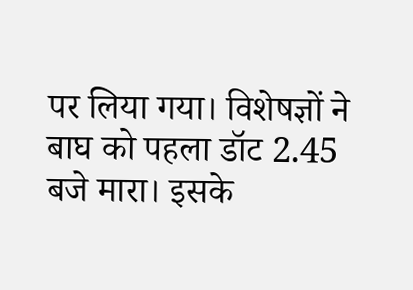पर लिया गया। विशेषज्ञों ने बाघ को पहला डॉट 2.45 बजे मारा। इसके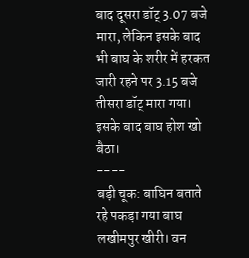बाद दूसरा डॉट् 3.07 बजे मारा, लेकिन इसके बाद भी बाघ के शरीर में हरकत जारी रहने पर 3.15 बजे तीसरा डॉट् मारा गया। इसके बाद बाघ होश खो बैठा।
----
बड़ी चूक: बाघिन बताते रहे पकड़ा गया बाघ
लखीमपुर खीरी। वन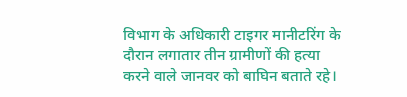विभाग के अधिकारी टाइगर मानीटरिंग के दौरान लगातार तीन ग्रामीणों की हत्या करने वाले जानवर को बाघिन बताते रहे।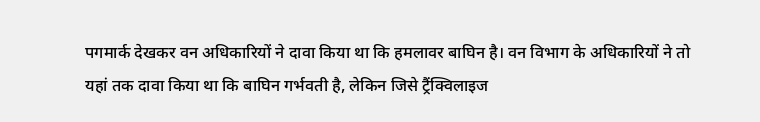पगमार्क देखकर वन अधिकारियों ने दावा किया था कि हमलावर बाघिन है। वन विभाग के अधिकारियों ने तो यहां तक दावा किया था कि बाघिन गर्भवती है, लेकिन जिसे ट्रैंक्विलाइज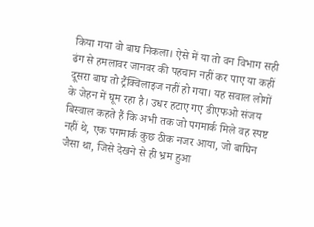किया गया वो बाघ निकला। ऐसे में या तो वन विभाग सही ढंग से हमलावर जानवर की पहचान नहीं कर पाए या कहीं दूसरा बाघ तो ट्रैंक्विलाइज नहीं हो गया। यह सवाल लोगों के जेहन में घूम रहा है। उधर हटाए गए डीएफओ संजय बिस्वाल कहते हैं कि अभी तक जो पगमार्क मिले वह स्पष्ट नहीं थे, एक पगमार्क कुछ ठीक नजर आया, जो बाघिन जैसा था, जिसे देखने से ही भ्रम हुआ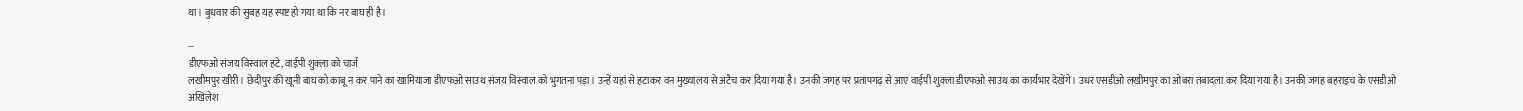था। बुधवार की सुबह यह स्पष्ट हो गया था कि नर बाघ ही है।

--
डीएफओ संजय विस्वाल हटे, वाईपी शुक्ला को चार्ज
लखीमपुर खीरी। छेदीपुर की खूनी बाघ को काबू न कर पाने का खामियाजा डीएफओ साउथ संजय विस्वाल को भुगतना पड़ा। उन्हें यहां से हटाकर वन मुख्यालय से अटैच कर दिया गया है। उनकी जगह पर प्रतापगढ़ से आए वाईपी शुक्ला डीएफओ साउथ का कार्यभार देखेंगे। उधर एसडीओ लखीमपुर का ओबरा तबादला कर दिया गया है। उनकी जगह बहराइच के एसडीओ अखिलेश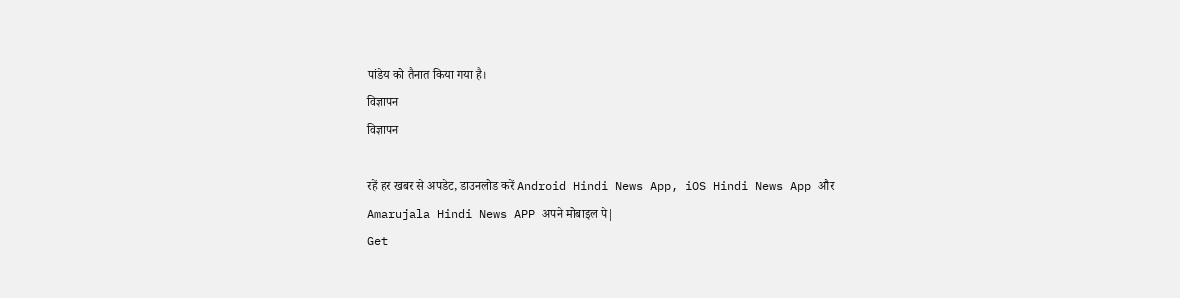पांडेय को तैनात किया गया है।
विज्ञापन
विज्ञापन

रहें हर खबर से अपडेट, डाउनलोड करें Android Hindi News App, iOS Hindi News App और Amarujala Hindi News APP अपने मोबाइल पे|
Get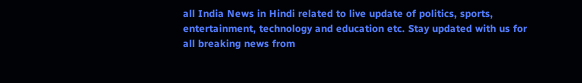all India News in Hindi related to live update of politics, sports, entertainment, technology and education etc. Stay updated with us for all breaking news from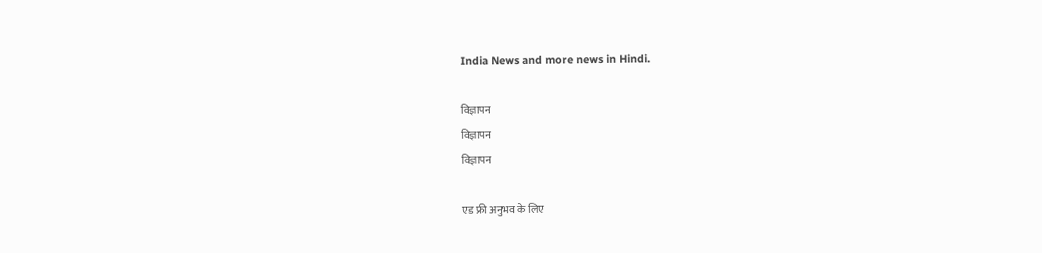India News and more news in Hindi.

विज्ञापन
विज्ञापन
विज्ञापन

एड फ्री अनुभव के लिए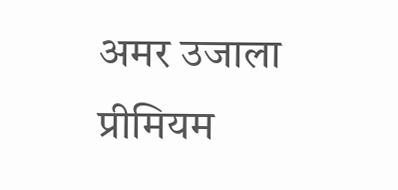अमर उजाला प्रीमियम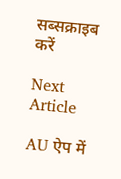सब्सक्राइब करें

Next Article

AU ऐप में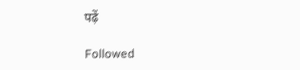पढ़ें

Followed